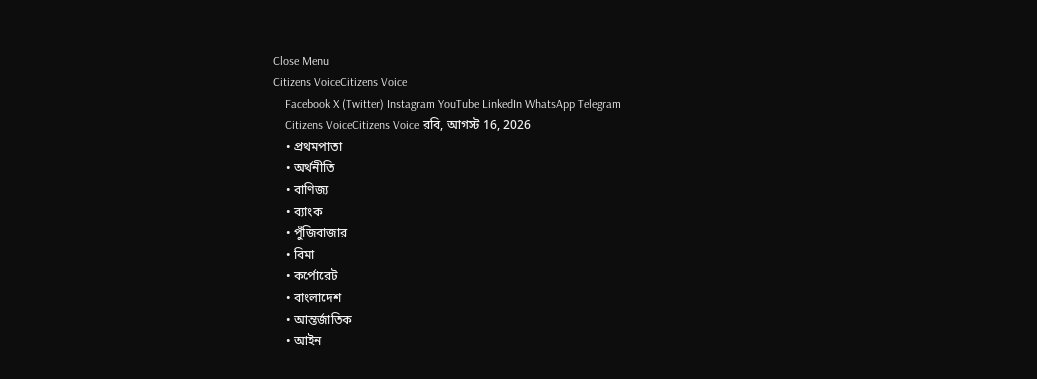Close Menu
Citizens VoiceCitizens Voice
    Facebook X (Twitter) Instagram YouTube LinkedIn WhatsApp Telegram
    Citizens VoiceCitizens Voice রবি, আগস্ট 16, 2026
    • প্রথমপাতা
    • অর্থনীতি
    • বাণিজ্য
    • ব্যাংক
    • পুঁজিবাজার
    • বিমা
    • কর্পোরেট
    • বাংলাদেশ
    • আন্তর্জাতিক
    • আইন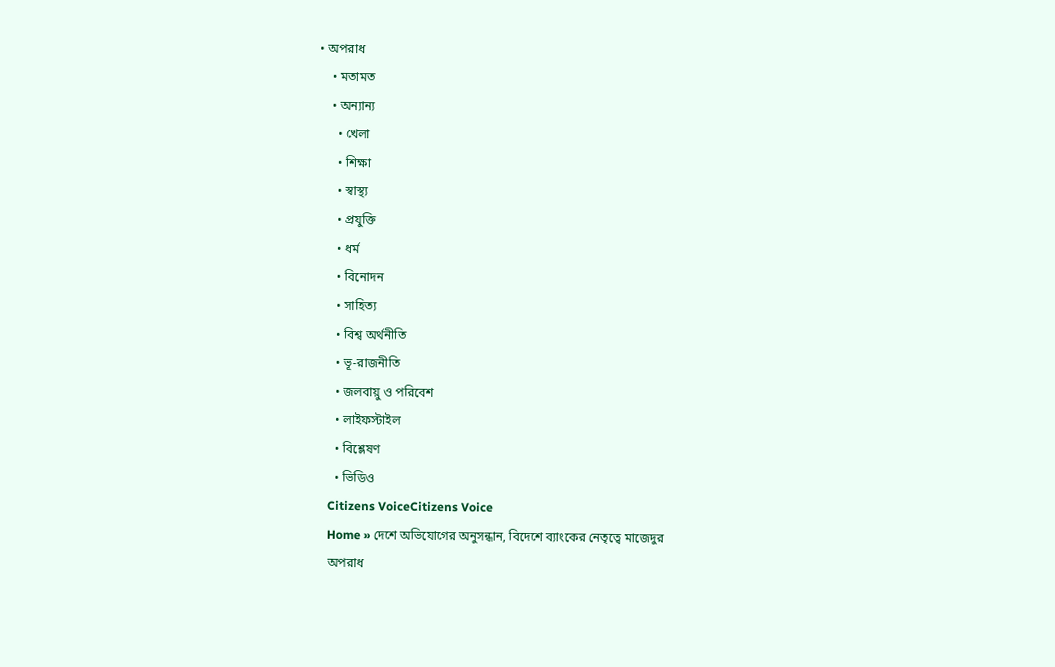• অপরাধ
    • মতামত
    • অন্যান্য
      • খেলা
      • শিক্ষা
      • স্বাস্থ্য
      • প্রযুক্তি
      • ধর্ম
      • বিনোদন
      • সাহিত্য
      • বিশ্ব অর্থনীতি
      • ভূ-রাজনীতি
      • জলবায়ু ও পরিবেশ
      • লাইফস্টাইল
      • বিশ্লেষণ
      • ভিডিও
    Citizens VoiceCitizens Voice
    Home » দেশে অভিযোগের অনুসন্ধান, বিদেশে ব্যাংকের নেতৃত্বে মাজেদুর
    অপরাধ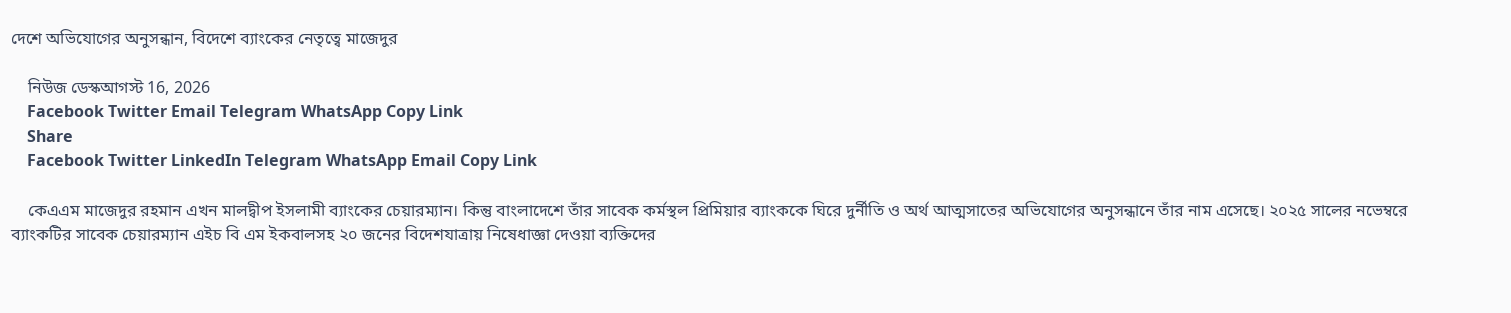দেশে অভিযোগের অনুসন্ধান, বিদেশে ব্যাংকের নেতৃত্বে মাজেদুর

    নিউজ ডেস্কআগস্ট 16, 2026
    Facebook Twitter Email Telegram WhatsApp Copy Link
    Share
    Facebook Twitter LinkedIn Telegram WhatsApp Email Copy Link

    কেএএম মাজেদুর রহমান এখন মালদ্বীপ ইসলামী ব্যাংকের চেয়ারম্যান। কিন্তু বাংলাদেশে তাঁর সাবেক কর্মস্থল প্রিমিয়ার ব্যাংককে ঘিরে দুর্নীতি ও অর্থ আত্মসাতের অভিযোগের অনুসন্ধানে তাঁর নাম এসেছে। ২০২৫ সালের নভেম্বরে ব্যাংকটির সাবেক চেয়ারম্যান এইচ বি এম ইকবালসহ ২০ জনের বিদেশযাত্রায় নিষেধাজ্ঞা দেওয়া ব্যক্তিদের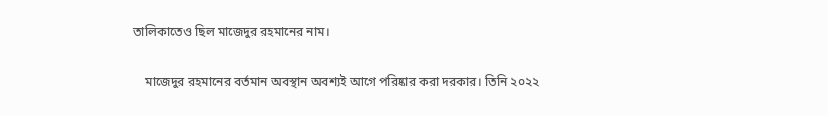তালিকাতেও ছিল মাজেদুর রহমানের নাম।

    মাজেদুর রহমানের বর্তমান অবস্থান অবশ্যই আগে পরিষ্কার করা দরকার। তিনি ২০২২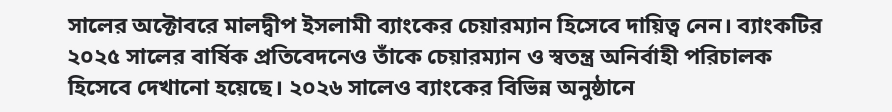সালের অক্টোবরে মালদ্বীপ ইসলামী ব্যাংকের চেয়ারম্যান হিসেবে দায়িত্ব নেন। ব্যাংকটির ২০২৫ সালের বার্ষিক প্রতিবেদনেও তাঁকে চেয়ারম্যান ও স্বতন্ত্র অনির্বাহী পরিচালক হিসেবে দেখানো হয়েছে। ২০২৬ সালেও ব্যাংকের বিভিন্ন অনুষ্ঠানে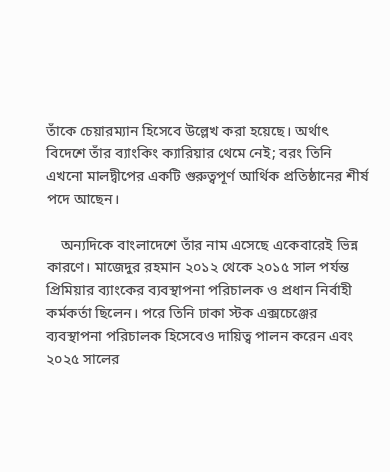তাঁকে চেয়ারম্যান হিসেবে উল্লেখ করা হয়েছে। অর্থাৎ বিদেশে তাঁর ব্যাংকিং ক্যারিয়ার থেমে নেই; বরং তিনি এখনো মালদ্বীপের একটি গুরুত্বপূর্ণ আর্থিক প্রতিষ্ঠানের শীর্ষ পদে আছেন।

    অন্যদিকে বাংলাদেশে তাঁর নাম এসেছে একেবারেই ভিন্ন কারণে। মাজেদুর রহমান ২০১২ থেকে ২০১৫ সাল পর্যন্ত প্রিমিয়ার ব্যাংকের ব্যবস্থাপনা পরিচালক ও প্রধান নির্বাহী কর্মকর্তা ছিলেন। পরে তিনি ঢাকা স্টক এক্সচেঞ্জের ব্যবস্থাপনা পরিচালক হিসেবেও দায়িত্ব পালন করেন এবং ২০২৫ সালের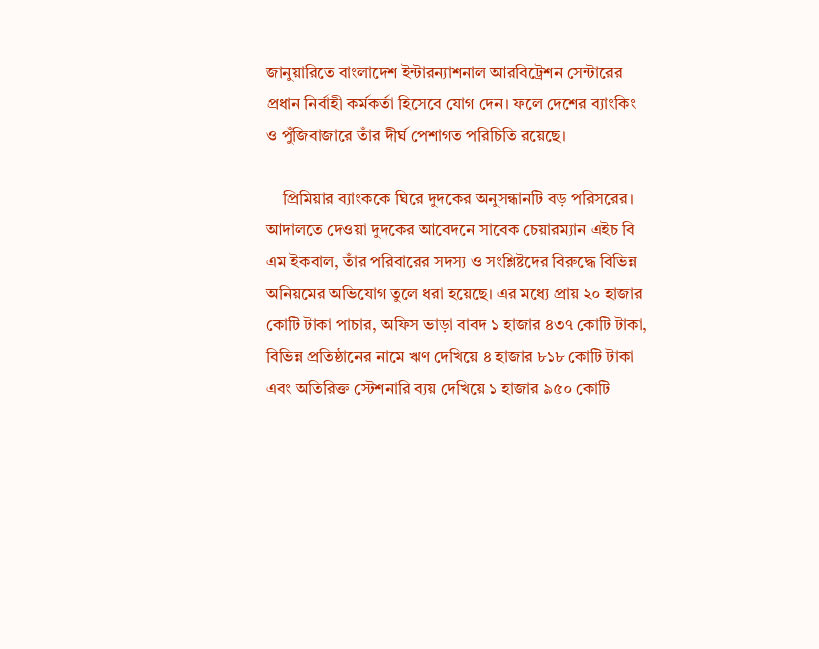জানুয়ারিতে বাংলাদেশ ইন্টারন্যাশনাল আরবিট্রেশন সেন্টারের প্রধান নির্বাহী কর্মকর্তা হিসেবে যোগ দেন। ফলে দেশের ব্যাংকিং ও পুঁজিবাজারে তাঁর দীর্ঘ পেশাগত পরিচিতি রয়েছে।

    প্রিমিয়ার ব্যাংককে ঘিরে দুদকের অনুসন্ধানটি বড় পরিসরের। আদালতে দেওয়া দুদকের আবেদনে সাবেক চেয়ারম্যান এইচ বি এম ইকবাল, তাঁর পরিবারের সদস্য ও সংশ্লিষ্টদের বিরুদ্ধে বিভিন্ন অনিয়মের অভিযোগ তুলে ধরা হয়েছে। এর মধ্যে প্রায় ২০ হাজার কোটি টাকা পাচার, অফিস ভাড়া বাবদ ১ হাজার ৪৩৭ কোটি টাকা, বিভিন্ন প্রতিষ্ঠানের নামে ঋণ দেখিয়ে ৪ হাজার ৮১৮ কোটি টাকা এবং অতিরিক্ত স্টেশনারি ব্যয় দেখিয়ে ১ হাজার ৯৫০ কোটি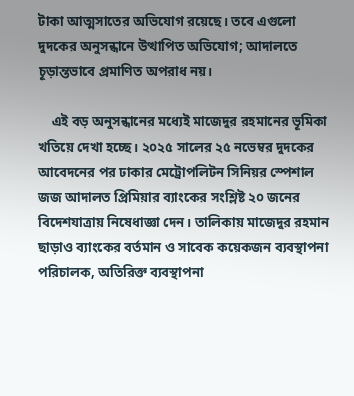টাকা আত্মসাতের অভিযোগ রয়েছে। তবে এগুলো দুদকের অনুসন্ধানে উত্থাপিত অভিযোগ; আদালতে চূড়ান্তভাবে প্রমাণিত অপরাধ নয়।

    এই বড় অনুসন্ধানের মধ্যেই মাজেদুর রহমানের ভূমিকা খতিয়ে দেখা হচ্ছে। ২০২৫ সালের ২৫ নভেম্বর দুদকের আবেদনের পর ঢাকার মেট্রোপলিটন সিনিয়র স্পেশাল জজ আদালত প্রিমিয়ার ব্যাংকের সংশ্লিষ্ট ২০ জনের বিদেশযাত্রায় নিষেধাজ্ঞা দেন। তালিকায় মাজেদুর রহমান ছাড়াও ব্যাংকের বর্তমান ও সাবেক কয়েকজন ব্যবস্থাপনা পরিচালক, অতিরিক্ত ব্যবস্থাপনা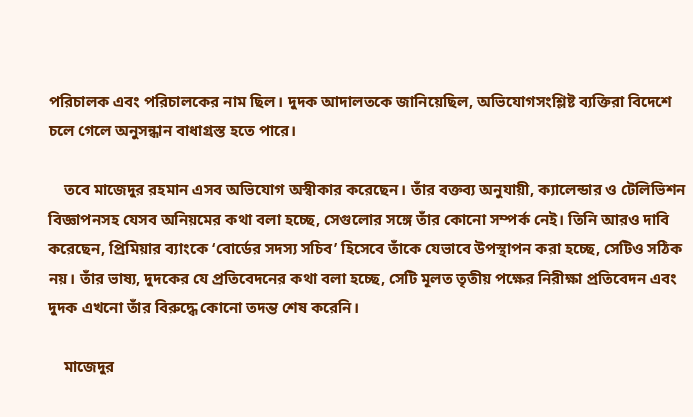পরিচালক এবং পরিচালকের নাম ছিল। দুদক আদালতকে জানিয়েছিল, অভিযোগসংশ্লিষ্ট ব্যক্তিরা বিদেশে চলে গেলে অনুসন্ধান বাধাগ্রস্ত হতে পারে।

    তবে মাজেদুর রহমান এসব অভিযোগ অস্বীকার করেছেন। তাঁর বক্তব্য অনুযায়ী, ক্যালেন্ডার ও টেলিভিশন বিজ্ঞাপনসহ যেসব অনিয়মের কথা বলা হচ্ছে, সেগুলোর সঙ্গে তাঁর কোনো সম্পর্ক নেই। তিনি আরও দাবি করেছেন, প্রিমিয়ার ব্যাংকে ‘বোর্ডের সদস্য সচিব’ হিসেবে তাঁকে যেভাবে উপস্থাপন করা হচ্ছে, সেটিও সঠিক নয়। তাঁর ভাষ্য, দুদকের যে প্রতিবেদনের কথা বলা হচ্ছে, সেটি মূলত তৃতীয় পক্ষের নিরীক্ষা প্রতিবেদন এবং দুদক এখনো তাঁর বিরুদ্ধে কোনো তদন্ত শেষ করেনি।

    মাজেদুর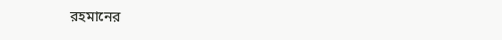রহমানের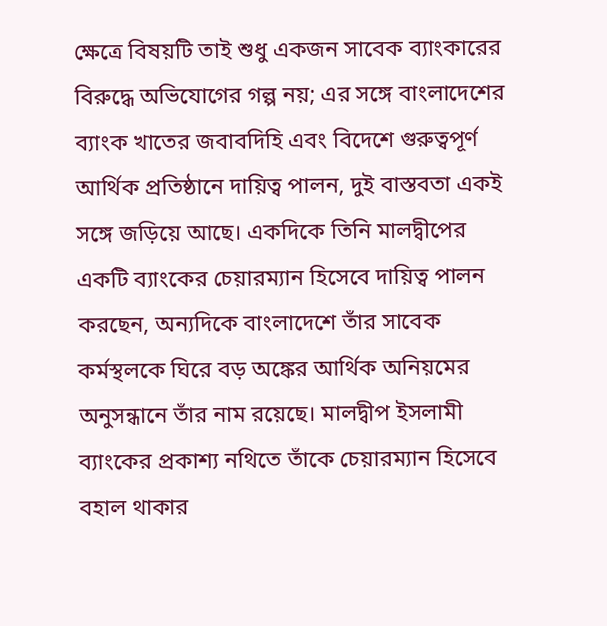ক্ষেত্রে বিষয়টি তাই শুধু একজন সাবেক ব্যাংকারের বিরুদ্ধে অভিযোগের গল্প নয়; এর সঙ্গে বাংলাদেশের ব্যাংক খাতের জবাবদিহি এবং বিদেশে গুরুত্বপূর্ণ আর্থিক প্রতিষ্ঠানে দায়িত্ব পালন, দুই বাস্তবতা একই সঙ্গে জড়িয়ে আছে। একদিকে তিনি মালদ্বীপের একটি ব্যাংকের চেয়ারম্যান হিসেবে দায়িত্ব পালন করছেন, অন্যদিকে বাংলাদেশে তাঁর সাবেক কর্মস্থলকে ঘিরে বড় অঙ্কের আর্থিক অনিয়মের অনুসন্ধানে তাঁর নাম রয়েছে। মালদ্বীপ ইসলামী ব্যাংকের প্রকাশ্য নথিতে তাঁকে চেয়ারম্যান হিসেবে বহাল থাকার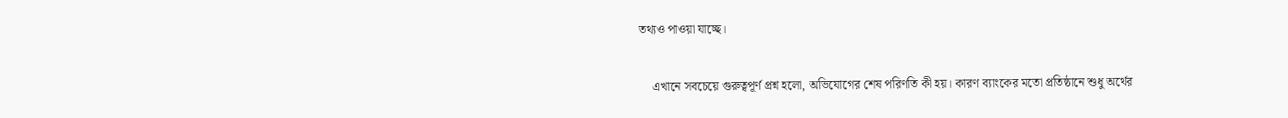তথ্যও পাওয়া যাচ্ছে।

    এখানে সবচেয়ে গুরুত্বপূর্ণ প্রশ্ন হলো, অভিযোগের শেষ পরিণতি কী হয়। কারণ ব্যাংকের মতো প্রতিষ্ঠানে শুধু অর্থের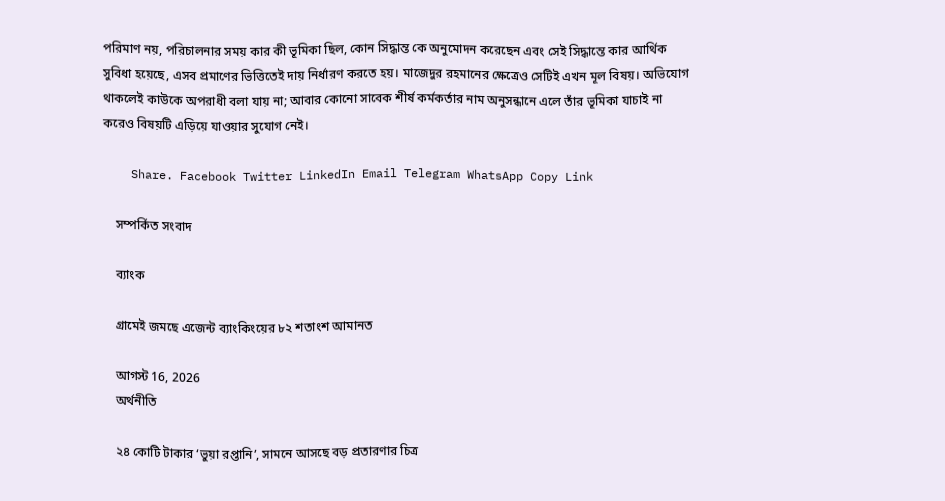পরিমাণ নয়, পরিচালনার সময় কার কী ভূমিকা ছিল, কোন সিদ্ধান্ত কে অনুমোদন করেছেন এবং সেই সিদ্ধান্তে কার আর্থিক সুবিধা হয়েছে, এসব প্রমাণের ভিত্তিতেই দায় নির্ধারণ করতে হয়। মাজেদুর রহমানের ক্ষেত্রেও সেটিই এখন মূল বিষয়। অভিযোগ থাকলেই কাউকে অপরাধী বলা যায় না; আবার কোনো সাবেক শীর্ষ কর্মকর্তার নাম অনুসন্ধানে এলে তাঁর ভূমিকা যাচাই না করেও বিষয়টি এড়িয়ে যাওয়ার সুযোগ নেই।

    Share. Facebook Twitter LinkedIn Email Telegram WhatsApp Copy Link

    সম্পর্কিত সংবাদ

    ব্যাংক

    গ্রামেই জমছে এজেন্ট ব্যাংকিংয়ের ৮২ শতাংশ আমানত

    আগস্ট 16, 2026
    অর্থনীতি

    ২৪ কোটি টাকার ‘ভুয়া রপ্তানি’, সামনে আসছে বড় প্রতারণার চিত্র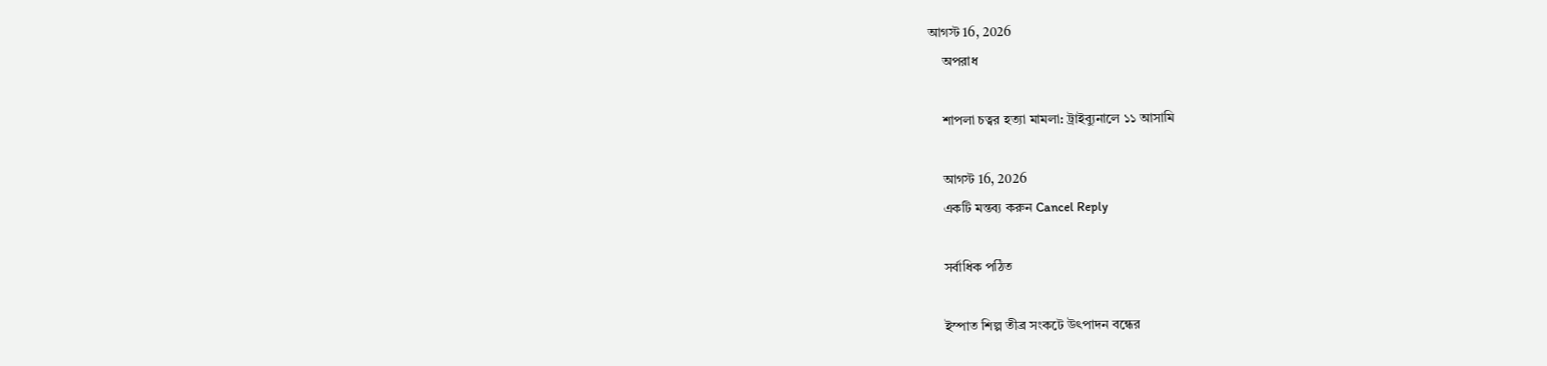আগস্ট 16, 2026
    অপরাধ

    শাপলা চত্বর হত্যা মামলা: ট্রাইব্যুনালে ১১ আসামি

    আগস্ট 16, 2026
    একটি মন্তব্য করুন Cancel Reply

    সর্বাধিক পঠিত

    ইস্পাত শিল্প তীব্র সংকটে উৎপাদন বন্ধের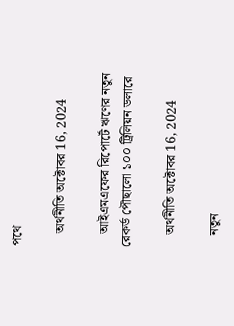পথে

    অর্থনীতি অক্টোবর 16, 2024

    আইএমএফের রিপোর্টে ঋণের নতুন রেকর্ড পৌছালো ১০০ ট্রিলিয়ন ডলারে

    অর্থনীতি অক্টোবর 16, 2024

    নতুন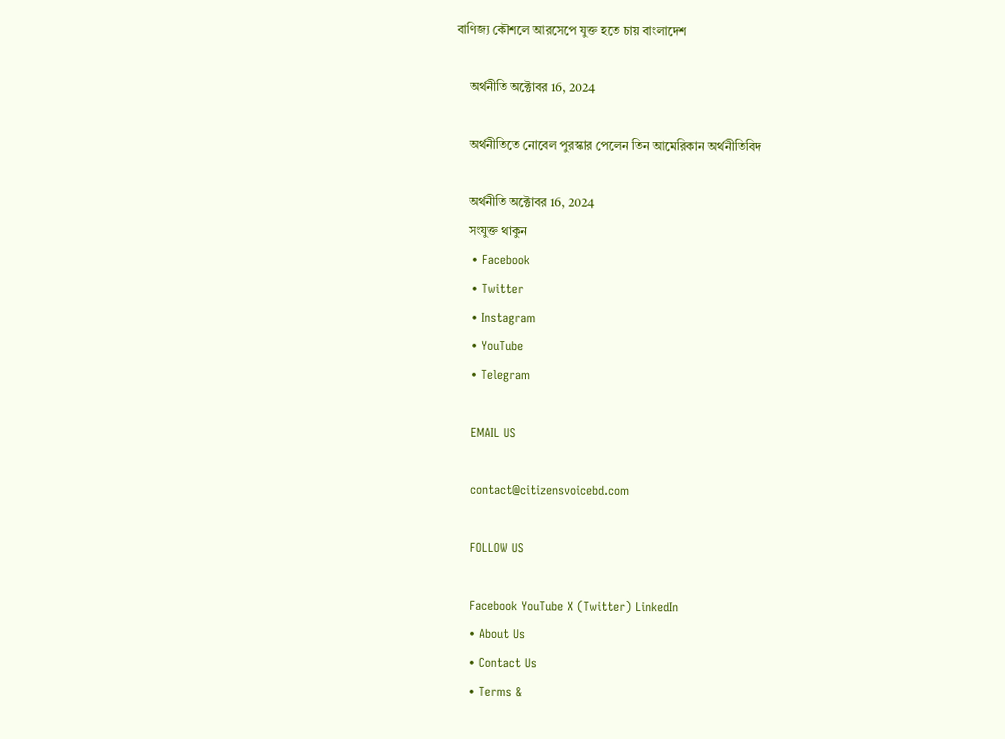বাণিজ্য কৌশলে আরসেপে যুক্ত হতে চায় বাংলাদেশ

    অর্থনীতি অক্টোবর 16, 2024

    অর্থনীতিতে নোবেল পুরস্কার পেলেন তিন আমেরিকান অর্থনীতিবিদ

    অর্থনীতি অক্টোবর 16, 2024
    সংযুক্ত থাকুন
    • Facebook
    • Twitter
    • Instagram
    • YouTube
    • Telegram

    EMAIL US

    contact@citizensvoicebd.com

    FOLLOW US

    Facebook YouTube X (Twitter) LinkedIn
    • About Us
    • Contact Us
    • Terms &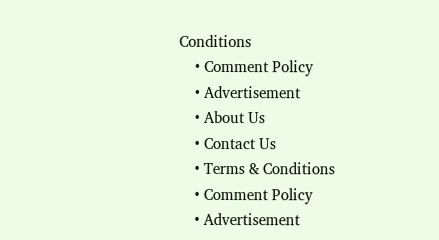Conditions
    • Comment Policy
    • Advertisement
    • About Us
    • Contact Us
    • Terms & Conditions
    • Comment Policy
    • Advertisement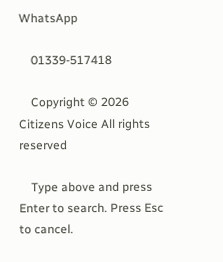WhatsApp

    01339-517418

    Copyright © 2026 Citizens Voice All rights reserved

    Type above and press Enter to search. Press Esc to cancel.